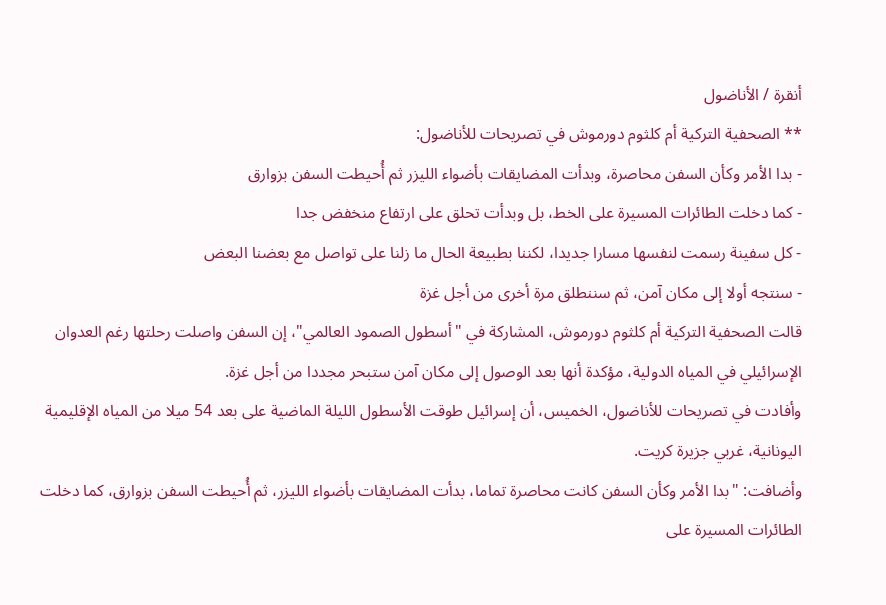أنقرة / الأناضول
** الصحفية التركية أم كلثوم دورموش في تصريحات للأناضول:
- بدا الأمر وكأن السفن محاصرة، وبدأت المضايقات بأضواء الليزر ثم أُحيطت السفن بزوارق
- كما دخلت الطائرات المسيرة على الخط، بل وبدأت تحلق على ارتفاع منخفض جدا
- كل سفينة رسمت لنفسها مسارا جديدا، لكننا بطبيعة الحال ما زلنا على تواصل مع بعضنا البعض
- سنتجه أولا إلى مكان آمن، ثم سننطلق مرة أخرى من أجل غزة
قالت الصحفية التركية أم كلثوم دورموش، المشاركة في "أسطول الصمود العالمي"، إن السفن واصلت رحلتها رغم العدوان الإسرائيلي في المياه الدولية، مؤكدة أنها بعد الوصول إلى مكان آمن ستبحر مجددا من أجل غزة.
وأفادت في تصريحات للأناضول، الخميس، أن إسرائيل طوقت الأسطول الليلة الماضية على بعد 54 ميلا من المياه الإقليمية اليونانية، غربي جزيرة كريت.
وأضافت: "بدا الأمر وكأن السفن كانت محاصرة تماما، بدأت المضايقات بأضواء الليزر، ثم أُحيطت السفن بزوارق، كما دخلت الطائرات المسيرة على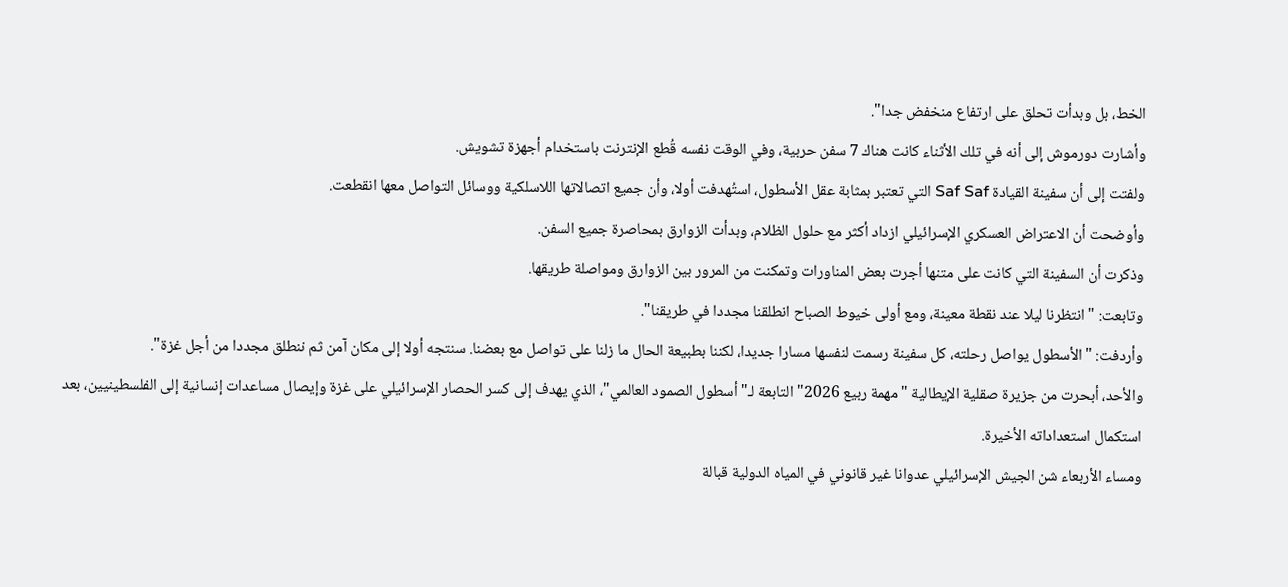الخط، بل وبدأت تحلق على ارتفاع منخفض جدا".
وأشارت دورموش إلى أنه في تلك الأثناء كانت هناك 7 سفن حربية، وفي الوقت نفسه قُطع الإنترنت باستخدام أجهزة تشويش.
ولفتت إلى أن سفينة القيادة Saf Saf التي تعتبر بمثابة عقل الأسطول، استُهدفت أولا، وأن جميع اتصالاتها اللاسلكية ووسائل التواصل معها انقطعت.
وأوضحت أن الاعتراض العسكري الإسرائيلي ازداد أكثر مع حلول الظلام، وبدأت الزوارق بمحاصرة جميع السفن.
وذكرت أن السفينة التي كانت على متنها أجرت بعض المناورات وتمكنت من المرور بين الزوارق ومواصلة طريقها.
وتابعت: "انتظرنا ليلا عند نقطة معينة، ومع أولى خيوط الصباح انطلقنا مجددا في طريقنا".
وأردفت: "الأسطول يواصل رحلته، كل سفينة رسمت لنفسها مسارا جديدا، لكننا بطبيعة الحال ما زلنا على تواصل مع بعضنا. سنتجه أولا إلى مكان آمن ثم ننطلق مجددا من أجل غزة".
والأحد، أبحرت من جزيرة صقلية الإيطالية "مهمة ربيع 2026" التابعة لـ"أسطول الصمود العالمي"، الذي يهدف إلى كسر الحصار الإسرائيلي على غزة وإيصال مساعدات إنسانية إلى الفلسطينيين، بعد استكمال استعداداته الأخيرة.
ومساء الأربعاء شن الجيش الإسرائيلي عدوانا غير قانوني في المياه الدولية قبالة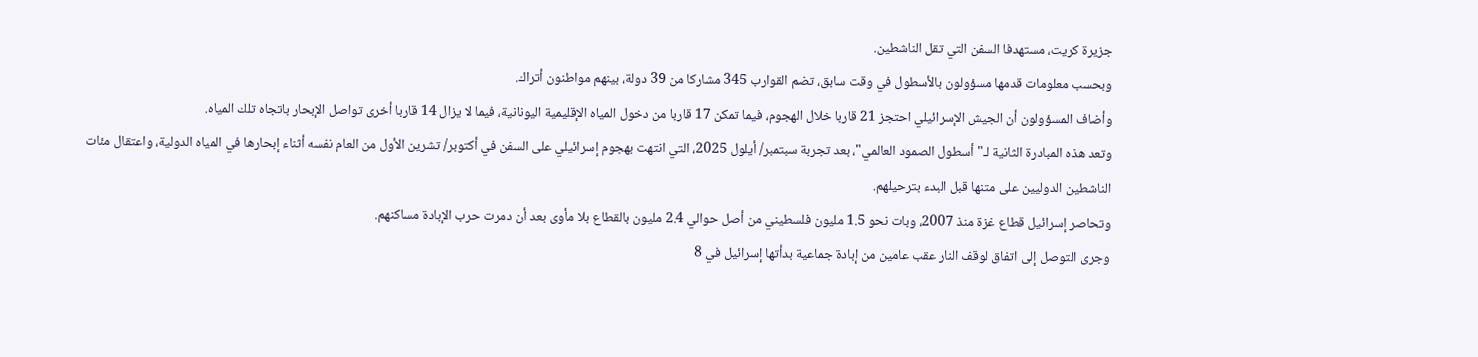جزيرة كريت، مستهدفا السفن التي تقل الناشطين.
وبحسب معلومات قدمها مسؤولون بالأسطول في وقت سابق، تضم القوارب 345 مشاركا من 39 دولة، بينهم مواطنون أتراك.
وأضاف المسؤولون أن الجيش الإسرائيلي احتجز 21 قاربا خلال الهجوم، فيما تمكن 17 قاربا من دخول المياه الإقليمية اليونانية، فيما لا يزال 14 قاربا أخرى تواصل الإبحار باتجاه تلك المياه.
وتعد هذه المبادرة الثانية لـ"أسطول الصمود العالمي"، بعد تجربة سبتمبر/ أيلول 2025، التي انتهت بهجوم إسرائيلي على السفن في أكتوبر/ تشرين الأول من العام نفسه أثناء إبحارها في المياه الدولية، واعتقال مئات الناشطين الدوليين على متنها قبل البدء بترحيلهم.
وتحاصر إسرائيل قطاع غزة منذ 2007، وبات نحو 1.5 مليون فلسطيني من أصل حوالي 2.4 مليون بالقطاع بلا مأوى بعد أن دمرت حرب الإبادة مساكنهم.
وجرى التوصل إلى اتفاق لوقف النار عقب عامين من إبادة جماعية بدأتها إسرائيل في 8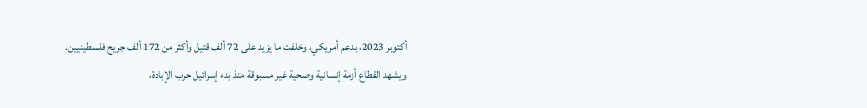أكتوبر 2023، بدعم أمريكي، وخلفت ما يزيد على 72 ألف قتيل وأكثر من 172 ألف جريح فلسطينيين.
ويشهد القطاع أزمة إنسانية وصحية غير مسبوقة منذ بدء إسرائيل حرب الإبادة،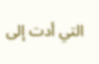التي أدت إلى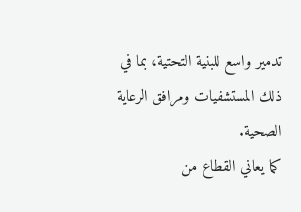تدمير واسع للبنية التحتية، بما في ذلك المستشفيات ومرافق الرعاية الصحية.
كما يعاني القطاع من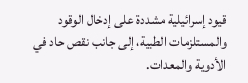قيود إسرائيلية مشددة على إدخال الوقود والمستلزمات الطبية، إلى جانب نقص حاد في الأدوية والمعدات.